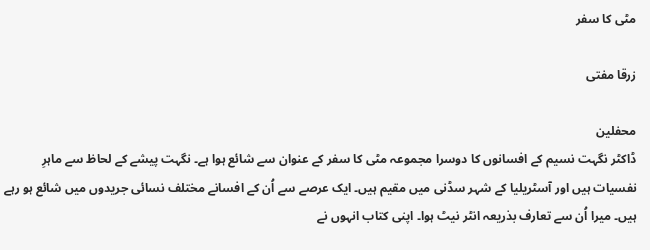مٹی کا سفر

زرقا مفتی

محفلین
ڈاکٹر نگہت نسیم کے افسانوں کا دوسرا مجموعہ مٹی کا سفر کے عنوان سے شائع ہوا ہے۔ نگہت پیشے کے لحاظ سے ماہرِ نفسیات ہیں اور آسٹریلیا کے شہر سڈنی میں مقیم ہیں۔ ایک عرصے سے اُن کے افسانے مختلف نسائی جریدوں میں شائع ہو رہے ہیں۔ میرا اُن سے تعارف بذریعہ انٹر نیٹ ہوا۔ اپنی کتاب انہوں نے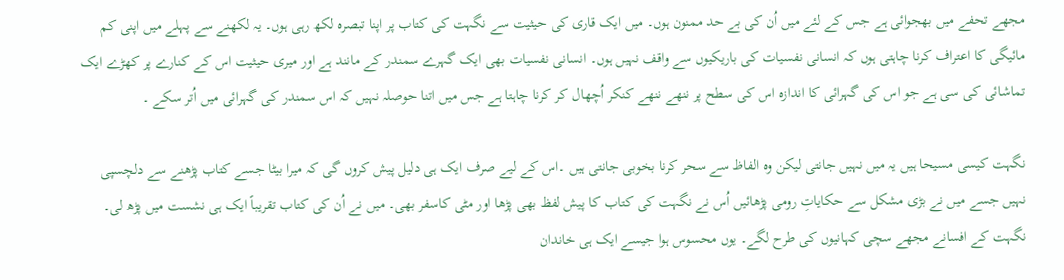مجھے تحفے میں بھجوائی ہے جس کے لئے میں اُن کی بے حد ممنون ہوں۔ میں ایک قاری کی حیثیت سے نگہت کی کتاب پر اپنا تبصرہ لکھ رہی ہوں۔ یہ لکھنے سے پہلے میں اپنی کم مائیگی کا اعتراف کرنا چاہتی ہوں کہ انسانی نفسیات کی باریکیوں سے واقف نہیں ہوں۔ انسانی نفسیات بھی ایک گہرے سمندر کے مانند ہے اور میری حیثیت اس کے کنارے پر کھڑے ایک تماشائی کی سی ہے جو اس کی گہرائی کا اندازہ اس کی سطح پر ننھے ننھے کنکر اُچھال کر کرنا چاہتا ہے جس میں اتنا حوصلہ نہیں کہ اس سمندر کی گہرائی میں اُتر سکے ۔

نگہت کیسی مسیحا ہیں یہ میں نہیں جانتی لیکن وہ الفاظ سے سحر کرنا بخوبی جانتی ہیں ۔اس کے لیے صرف ایک ہی دلیل پیش کروں گی کہ میرا بیٹا جسے کتاب پڑھنے سے دلچسپی نہیں جسے میں نے بڑی مشکل سے حکایاتِ رومی پڑھائیں اُس نے نگہت کی کتاب کا پیش لفظ بھی پڑھا اور مٹی کاسفر بھی۔ میں نے اُن کی کتاب تقریباً ایک ہی نشست میں پڑھ لی۔ نگہت کے افسانے مجھے سچی کہانیوں کی طرح لگے۔ یوں محسوس ہوا جیسے ایک ہی خاندان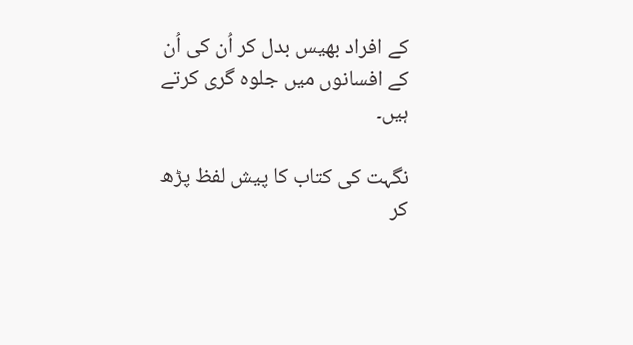کے افراد بھیس بدل کر اُن کی اُن کے افسانوں میں جلوہ گری کرتے ہیں۔

نگہت کی کتاب کا پیش لفظ پڑھ کر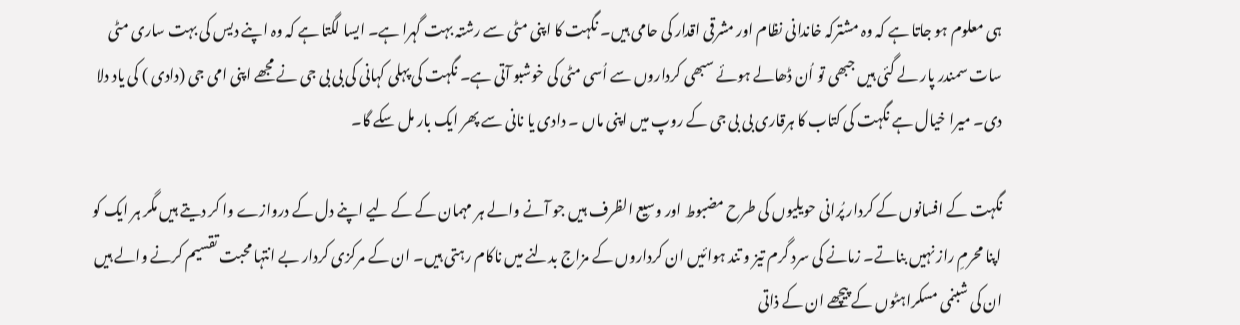ہی معلوم ہو جاتا ہے کہ وہ مشترکہ خاندانی نظام اور مشرقی اقدار کی حامی ہیں۔ نگہت کا اپنی مٹی سے رشتہ بہت گہرا ہے۔ ایسا لگتا ہے کہ وہ اپنے دیس کی بہت ساری مٹی سات سمندر پار لے گئی ہیں جبھی تو اُن ڈھالے ہوئے سبھی کرداروں سے اُسی مٹی کی خوشبو آتی ہے۔ نگہت کی پہلی کہانی کی بی بی جی نے مجھے اپنی امی جی (دادی ) کی یاد دلا دی۔ میرا خیال ہے نگہت کی کتاب کا ہرقاری بی بی جی کے روپ میں اپنی ماں ۔ دادی یا نانی سے پھر ایک بار مل سکے گا۔

نگہت کے افسانوں کے کردار پُرانی حویلیوں کی طرح مضبوط اور وسیع الظرف ہیں جو آنے والے ہر مہمان کے کے لیے اپنے دل کے دروازے وا کر دیتے ہیں مگر ہر ایک کو اپنا محرمِ راز نہیں بناتے۔ زمانے کی سرد گرم تیز و تند ہوائیں ان کرداروں کے مزاج بدلنے میں ناکام رہتی ہیں۔ ان کے مرکزی کردار بے انتہا محبت تقسیم کرنے والے ہیں ان کی شبنمی مسکراہٹوں کے پیچھے ان کے ذاتی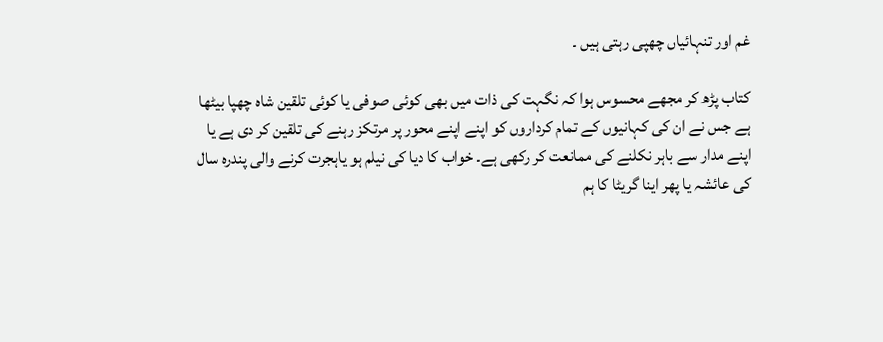غم اور تنہائیاں چھپی رہتی ہیں ۔

کتاب پڑھ کر مجھے محسوس ہوا کہ نگہت کی ذات میں بھی کوئی صوفی یا کوئی تلقین شاہ چھپا بیٹھا ہے جس نے ان کی کہانیوں کے تمام کرداروں کو اپنے اپنے محور پر مرتکز رہنے کی تلقین کر دی ہے یا اپنے مدار سے باہر نکلنے کی ممانعت کر رکھی ہے۔ خواب کا دیا کی نیلم ہو یاہجرت کرنے والی پندرہ سال کی عائشہ یا پھر اینا گریٹا کا ہم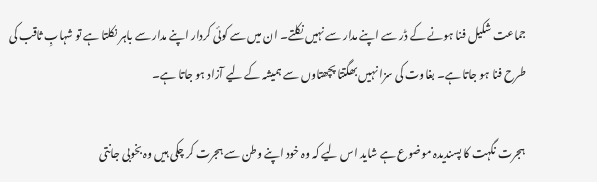جماعت شکیل فنا ہونے کے ڈر سے اپنے مدار سے نہیں نکلتے۔ ان میں سے کوئی کردار اپنے مدار سے باہر نکلتا ہے تو شہابِ ثاقب کی طرح فنا ہو جاتا ہے۔ بغاوت کی سزا نہیں بھگتتا پچھتاوں سے ہمیشہ کے لیے آزاد ہو جاتا ہے۔

ہجرت نگہت کا پسندیدہ موضوع ہے شاید اس لیے کہ وہ خود اپنے وطن سے ہجرت کر چکی ہیں وہ بخوبی جانتی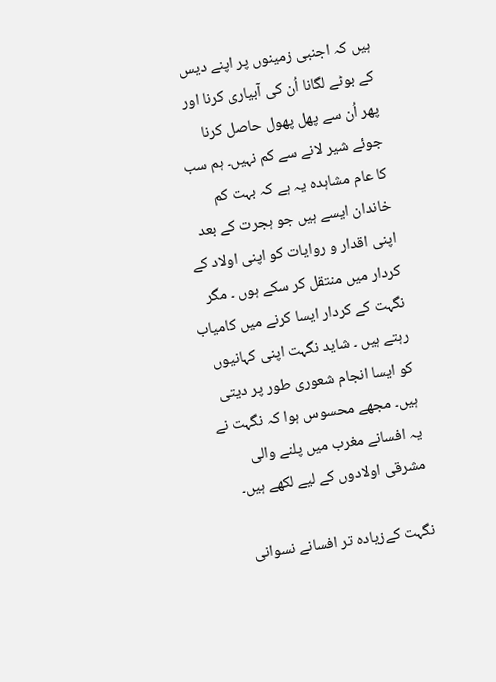ہیں کہ اجنبی زمینوں پر اپنے دیس کے بوٹے لگانا اُن کی آبیاری کرنا اور پھر اُن سے پھل پھول حاصل کرنا جوئے شیر لانے سے کم نہیں۔ ہم سب کا عام مشاہدہ یہ ہے کہ بہت کم خاندان ایسے ہیں جو ہجرت کے بعد اپنی اقدار و روایات کو اپنی اولاد کے کردار میں منتقل کر سکے ہوں ۔ مگر نگہت کے کردار ایسا کرنے میں کامیاب رہتے ہیں ۔ شاید نگہت اپنی کہانیوں کو ایسا انجام شعوری طور پر دیتی ہیں۔ مجھے محسوس ہوا کہ نگہت نے یہ افسانے مغرب میں پلنے والی مشرقی اولادوں کے لیے لکھے ہیں۔

نگہت کےزیادہ تر افسانے نسوانی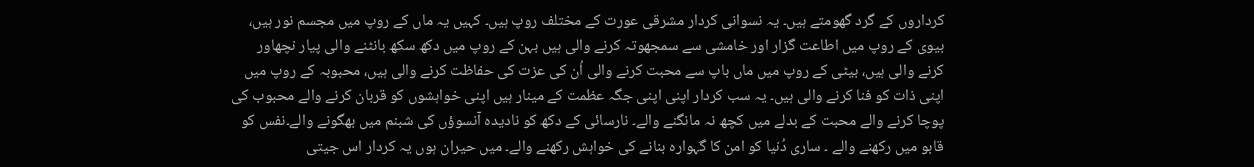کرداروں کے گرد گھومتے ہیں۔ یہ نسوانی کردار مشرقی عورت کے مختلف روپ ہیں۔ کہیں یہ ماں کے روپ میں مجسم نور ہیں، بیوی کے روپ میں اطاعت گزار اور خامشی سے سمجھوتہ کرنے والی ہیں بہن کے روپ میں دکھ سکھ بانٹنے والی پیار نچھاور کرنے والی ہیں، بیٹی کے روپ میں ماں باپ سے محبت کرنے والی اُن کی عزت کی حفاظت کرنے والی ہیں، محبوبہ کے روپ میں اپنی ذات کو فنا کرنے والی ہیں۔ یہ سب کردار اپنی اپنی جگہ عظمت کے مینار ہیں اپنی خواہشوں کو قربان کرنے والے محبوب کی پوچا کرنے والے محبت کے بدلے میں کچھ نہ مانگنے والے۔ نارسائی کے دکھ کو نادیدہ آنسوؤں کی شبنم میں بھگونے والے۔نفس کو قابو میں رکھنے والے ۔ ساری دُنیا کو امن کا گہوارہ بنانے کی خواہش رکھنے والے۔ میں حیران ہوں یہ کردار اس جیتی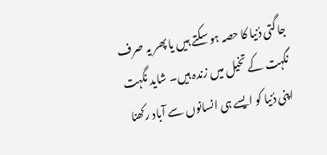جاگتی دُنیا کا حصہ ہو سکتے ہیں یا پھر یہ صرف نگہت کے تخیل میں زندہ ہیں۔ شاید نگہت اپنی دُنیا کو ایسے ہی انسانوں سے آباد رکھنا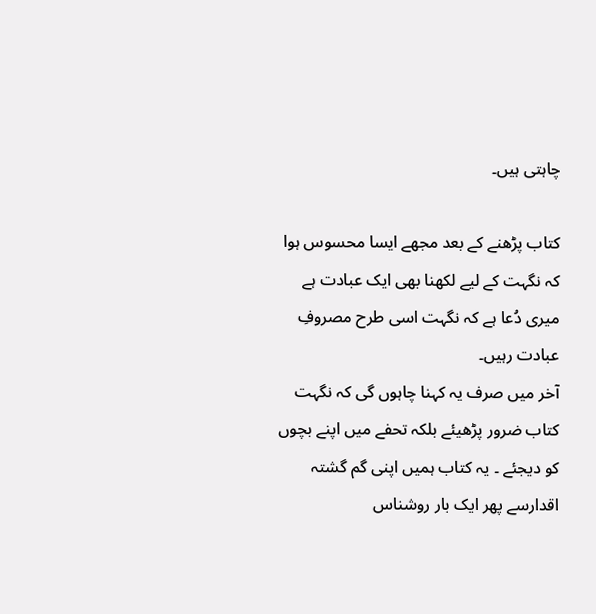چاہتی ہیں۔

کتاب پڑھنے کے بعد مجھے ایسا محسوس ہوا کہ نگہت کے لیے لکھنا بھی ایک عبادت ہے میری دُعا ہے کہ نگہت اسی طرح مصروفِ عبادت رہیں۔
آخر میں صرف یہ کہنا چاہوں گی کہ نگہت کتاب ضرور پڑھیئے بلکہ تحفے میں اپنے بچوں کو دیجئے ۔ یہ کتاب ہمیں اپنی گم گشتہ اقدارسے پھر ایک بار روشناس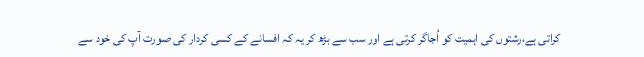کراتی ہے،رشتوں کی اہمیت کو اُجاگر کرتی ہے اور سب سے بڑھ کر یہ کہ افسانے کے کسی کردار کی صورت آپ کی خود سے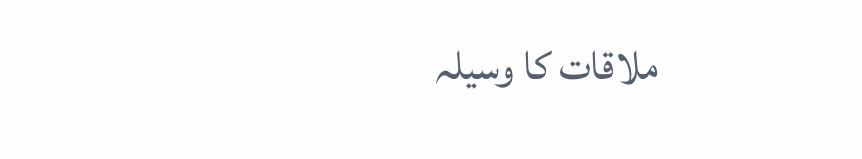ملاقات کا وسیلہ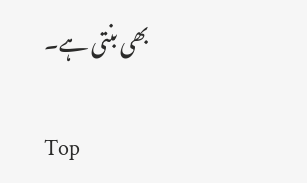بھی بنتی ہے۔

Top